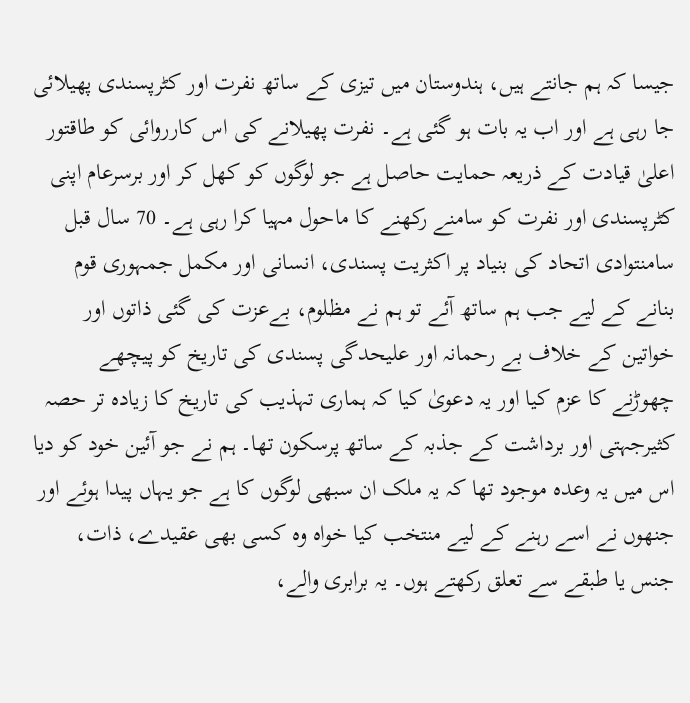جیسا کہ ہم جانتے ہیں، ہندوستان میں تیزی کے ساتھ نفرت اور کٹرپسندی پھیلائی جا رہی ہے اور اب یہ بات ہو گئی ہے۔ نفرت پھیلانے کی اس کارروائی کو طاقتور اعلیٰ قیادت کے ذریعہ حمایت حاصل ہے جو لوگوں کو کھل کر اور برسرعام اپنی کٹرپسندی اور نفرت کو سامنے رکھنے کا ماحول مہیا کرا رہی ہے۔ 70 سال قبل سامنتوادی اتحاد کی بنیاد پر اکثریت پسندی، انسانی اور مکمل جمہوری قوم بنانے کے لیے جب ہم ساتھ آئے تو ہم نے مظلوم، بےعزت کی گئی ذاتوں اور خواتین کے خلاف بے رحمانہ اور علیحدگی پسندی کی تاریخ کو پیچھے چھوڑنے کا عزم کیا اور یہ دعویٰ کیا کہ ہماری تہذیب کی تاریخ کا زیادہ تر حصہ کثیرجہتی اور برداشت کے جذبہ کے ساتھ پرسکون تھا۔ ہم نے جو آئین خود کو دیا اس میں یہ وعدہ موجود تھا کہ یہ ملک ان سبھی لوگوں کا ہے جو یہاں پیدا ہوئے اور جنھوں نے اسے رہنے کے لیے منتخب کیا خواہ وہ کسی بھی عقیدے، ذات، جنس یا طبقے سے تعلق رکھتے ہوں۔ یہ برابری والے،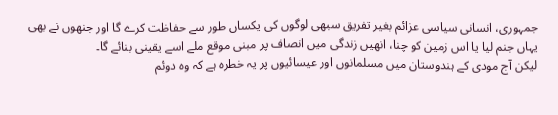جمہوری، انسانی سیاسی عزائم بغیر تفریق سبھی لوگوں کی یکساں طور سے حفاظت کرے گا اور جنھوں نے بھی یہاں جنم لیا یا اس زمین کو چنا، انھیں زندگی میں انصاف پر مبنی موقع ملے اسے یقینی بنائے گا۔
لیکن آج مودی کے ہندوستان میں مسلمانوں اور عیسائیوں پر یہ خطرہ ہے کہ وہ دوئم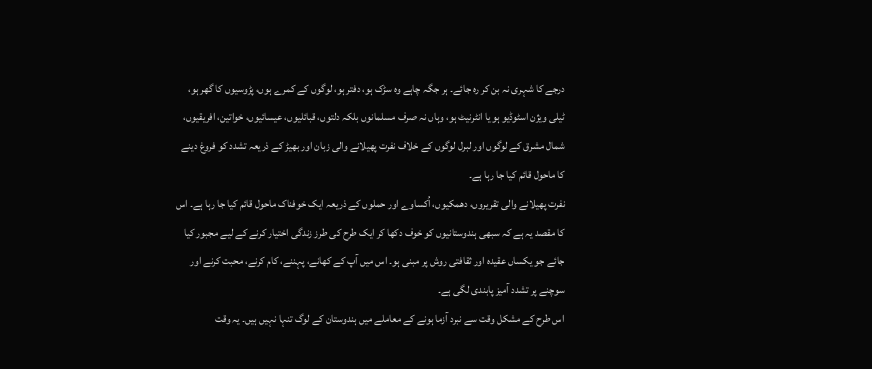درجے کا شہری نہ بن کر رہ جائے۔ ہر جگہ چاہے وہ سڑک ہو، دفتر ہو، لوگوں کے کمرے ہوں، پڑوسیوں کا گھر ہو، ٹیلی ویژن اسٹوڈیو ہو یا انٹرنیٹ ہو، وہاں نہ صرف مسلمانوں بلکہ دلتوں، قبائلیوں، عیسائیوں، خواتین، افریقیوں، شمال مشرق کے لوگوں اور لبرل لوگوں کے خلاف نفرت پھیلانے والی زبان اور بھیڑ کے ذریعہ تشدد کو فروغ دینے کا ماحول قائم کیا جا رہا ہے۔
نفرت پھیلانے والی تقریروں، دھمکیوں، اُکساوے اور حملوں کے ذریعہ ایک خوفناک ماحول قائم کیا جا رہا ہے۔ اس کا مقصد یہ ہے کہ سبھی ہندوستانیوں کو خوف دکھا کر ایک طرح کی طرز زندگی اختیار کرنے کے لیے مجبور کیا جائے جو یکساں عقیدہ اور ثقافتی روش پر مبنی ہو۔ اس میں آپ کے کھانے، پہننے، کام کرنے، محبت کرنے اور سوچنے پر تشدد آمیز پابندی لگی ہے۔
اس طرح کے مشکل وقت سے نبرد آزما ہونے کے معاملے میں ہندوستان کے لوگ تنہا نہیں ہیں۔ یہ وقت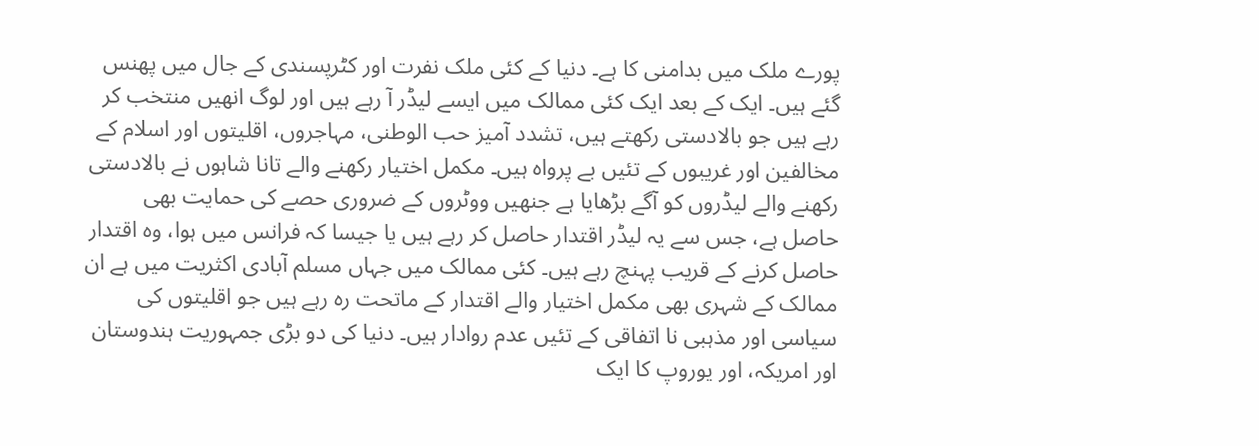پورے ملک میں بدامنی کا ہے۔ دنیا کے کئی ملک نفرت اور کٹرپسندی کے جال میں پھنس گئے ہیں۔ ایک کے بعد ایک کئی ممالک میں ایسے لیڈر آ رہے ہیں اور لوگ انھیں منتخب کر رہے ہیں جو بالادستی رکھتے ہیں، تشدد آمیز حب الوطنی، مہاجروں، اقلیتوں اور اسلام کے مخالفین اور غریبوں کے تئیں بے پرواہ ہیں۔ مکمل اختیار رکھنے والے تانا شاہوں نے بالادستی رکھنے والے لیڈروں کو آگے بڑھایا ہے جنھیں ووٹروں کے ضروری حصے کی حمایت بھی حاصل ہے، جس سے یہ لیڈر اقتدار حاصل کر رہے ہیں یا جیسا کہ فرانس میں ہوا، وہ اقتدار حاصل کرنے کے قریب پہنچ رہے ہیں۔ کئی ممالک میں جہاں مسلم آبادی اکثریت میں ہے ان ممالک کے شہری بھی مکمل اختیار والے اقتدار کے ماتحت رہ رہے ہیں جو اقلیتوں کی سیاسی اور مذہبی نا اتفاقی کے تئیں عدم روادار ہیں۔ دنیا کی دو بڑی جمہوریت ہندوستان اور امریکہ، اور یوروپ کا ایک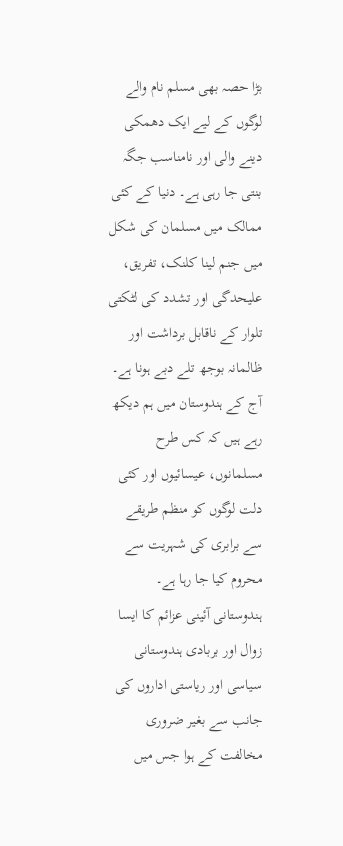بڑا حصہ بھی مسلم نام والے لوگوں کے لیے ایک دھمکی دینے والی اور نامناسب جگہ بنتی جا رہی ہے۔ دنیا کے کئی ممالک میں مسلمان کی شکل میں جنم لینا کلنک، تفریق، علیحدگی اور تشدد کی لٹکتی تلوار کے ناقابل برداشت اور ظالمانہ بوجھ تلے دبے ہونا ہے۔
آج کے ہندوستان میں ہم دیکھ رہے ہیں کہ کس طرح مسلمانوں، عیسائیوں اور کئی دلت لوگوں کو منظم طریقے سے برابری کی شہریت سے محروم کیا جا رہا ہے۔ ہندوستانی آئینی عزائم کا ایسا زوال اور بربادی ہندوستانی سیاسی اور ریاستی اداروں کی جانب سے بغیر ضروری مخالفت کے ہوا جس میں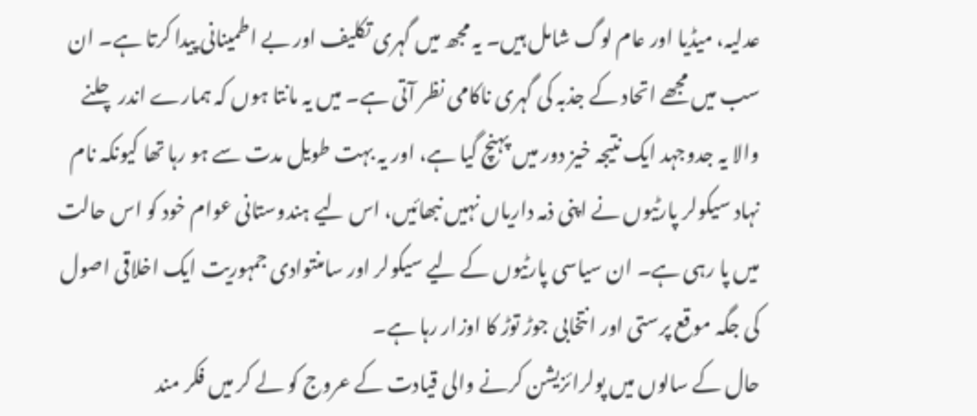عدلیہ، میڈیا اور عام لوگ شامل ہیں۔ یہ مجھ میں گہری تکلیف اور بے اطمینانی پیدا کرتا ہے۔ ان سب میں مجھے اتحاد کے جذبہ کی گہری ناکامی نظر آتی ہے۔ میں یہ مانتا ہوں کہ ہمارے اندر چلنے والا یہ جدوجہد ایک نتیجہ خیز دور میں پہنچ گیا ہے، اور یہ بہت طویل مدت سے ہو رہا تھا کیونکہ نام نہاد سیکولر پارٹیوں نے اپنی ذمہ داریاں نہیں نبھائیں، اس لیے ہندوستانی عوام خود کو اس حالت میں پا رہی ہے۔ ان سیاسی پارٹیوں کے لیے سیکولر اور سامنتوادی جمہوریت ایک اخلاقی اصول کی جگہ موقع پرستی اور انتخابی جوڑ توڑ کا اوزار رہا ہے۔
حال کے سالوں میں پولرائزیشن کرنے والی قیادت کے عروج کو لے کر میں فکر مند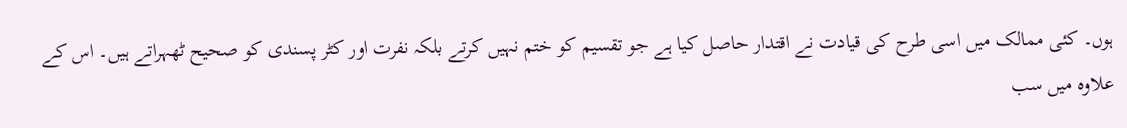ہوں۔ کئی ممالک میں اسی طرح کی قیادت نے اقتدار حاصل کیا ہے جو تقسیم کو ختم نہیں کرتے بلکہ نفرت اور کٹر پسندی کو صحیح ٹھہراتے ہیں۔ اس کے علاوہ میں سب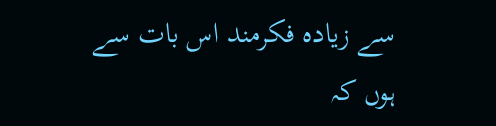سے زیادہ فکرمند اس بات سے ہوں کہ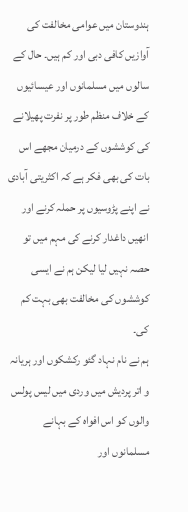ہندوستان میں عوامی مخالفت کی آوازیں کافی دبی اور کم ہیں۔ حال کے سالوں میں مسلمانوں اور عیسائیوں کے خلاف منظم طور پر نفرت پھیلانے کی کوششوں کے درمیان مجھے اس بات کی بھی فکر ہے کہ اکثریتی آبادی نے اپنے پڑوسیوں پر حملہ کرنے اور انھیں داغدار کرنے کی مہم میں تو حصہ نہیں لیا لیکن ہم نے ایسی کوششوں کی مخالفت بھی بہت کم کی۔
ہم نے نام نہاد گئو رکشکوں اور ہریانہ و اتر پردیش میں وردی میں لیس پولس والوں کو اس افواہ کے بہانے مسلمانوں اور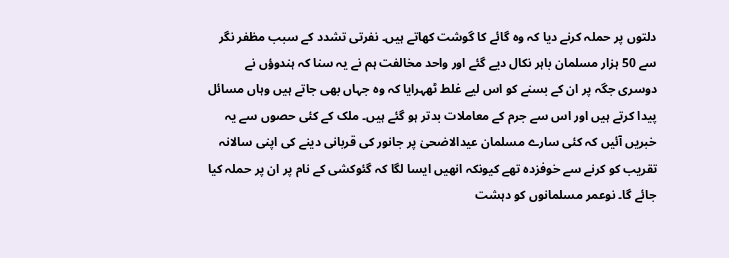دلتوں پر حملہ کرنے دیا کہ وہ گائے کا گوشت کھاتے ہیں۔ نفرتی تشدد کے سبب مظفر نگر سے 50 ہزار مسلمان باہر نکال دیے گئے اور واحد مخالفت ہم نے یہ سنا کہ ہندوؤں نے دوسری جگہ پر ان کے بسنے کو اس لیے غلط ٹھہرایا کہ وہ جہاں بھی جاتے ہیں وہاں مسائل پیدا کرتے ہیں اور اس سے جرم کے معاملات بدتر ہو گئے ہیں۔ ملک کے کئی حصوں سے یہ خبریں آئیں کہ کئی سارے مسلمان عیدالاضحیٰ پر جانور کی قربانی دینے کی اپنی سالانہ تقریب کو کرنے سے خوفزدہ تھے کیونکہ انھیں ایسا لگا کہ گئوکشی کے نام پر ان پر حملہ کیا جائے گا۔ نوعمر مسلمانوں کو دہشت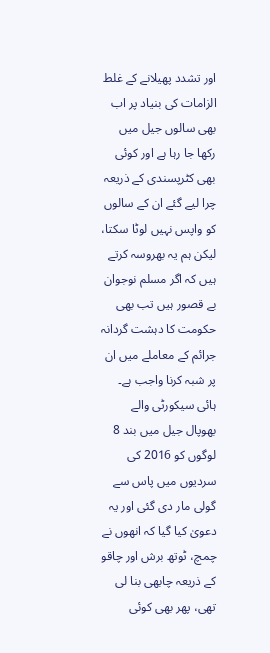اور تشدد پھیلانے کے غلط الزامات کی بنیاد پر اب بھی سالوں جیل میں رکھا جا رہا ہے اور کوئی بھی کٹرپسندی کے ذریعہ چرا لیے گئے ان کے سالوں کو واپس نہیں لوٹا سکتا، لیکن ہم یہ بھروسہ کرتے ہیں کہ اگر مسلم نوجوان بے قصور ہیں تب بھی حکومت کا دہشت گردانہ جرائم کے معاملے میں ان پر شبہ کرنا واجب ہے۔ ہائی سیکورٹی والے بھوپال جیل میں بند 8 لوگوں کو 2016 کی سردیوں میں پاس سے گولی مار دی گئی اور یہ دعویٰ کیا گیا کہ انھوں نے چمچ، ٹوتھ برش اور چاقو کے ذریعہ چابھی بنا لی تھی، پھر بھی کوئی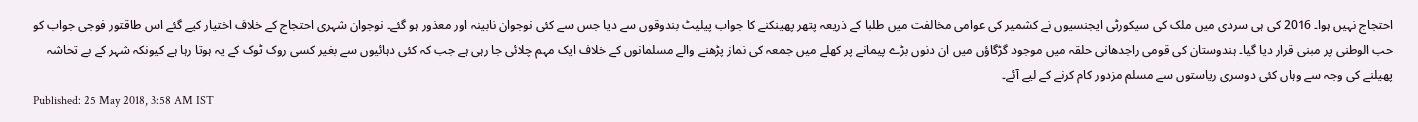احتجاج نہیں ہوا۔ 2016 کی ہی سردی میں ملک کی سیکورٹی ایجنسیوں نے کشمیر کی عوامی مخالفت میں طلبا کے ذریعہ پتھر پھینکنے کا جواب پیلیٹ بندوقوں سے دیا جس سے کئی نوجوان نابینہ اور معذور ہو گئے۔ نوجوان شہری احتجاج کے خلاف اختیار کیے گئے اس طاقتور فوجی جواب کو حب الوطنی پر مبنی قرار دیا گیا۔ ہندوستان کی قومی راجدھانی حلقہ میں موجود گڑگاؤں میں ان دنوں بڑے پیمانے پر کھلے میں جمعہ کی نماز پڑھنے والے مسلمانوں کے خلاف ایک مہم چلائی جا رہی ہے جب کہ کئی دہائیوں سے بغیر کسی روک ٹوک کے یہ ہوتا رہا ہے کیونکہ شہر کے بے تحاشہ پھیلنے کی وجہ سے وہاں کئی دوسری ریاستوں سے مسلم مزدور کام کرنے کے لیے آئے۔
Published: 25 May 2018, 3:58 AM IST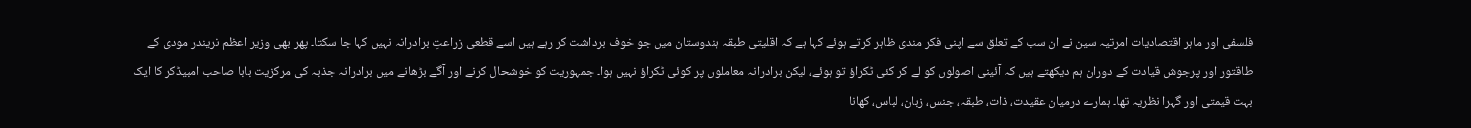فلسفی اور ماہر اقتصادیات امرتیہ سین نے ان سب کے تعلق سے اپنی فکر مندی ظاہر کرتے ہوئے کہا ہے کہ اقلیتی طبقہ ہندوستان میں جو خوف برداشت کر رہے ہیں اسے قطعی زراعتِ برادرانہ نہیں کہا جا سکتا۔ پھر بھی وزیر اعظم نریندر مودی کے طاقتور اور پرجوش قیادت کے دوران ہم دیکھتے ہیں کہ آئینی اصولوں کو لے کر کئی ٹکراؤ تو ہوئے، لیکن برادرانہ معاملوں پر کوئی ٹکراؤ نہیں ہوا۔ جمہوریت کو خوشحال کرنے اور آگے بڑھانے میں برادرانہ جذبہ کی مرکزیت بابا صاحب امبیڈکر کا ایک بہت قیمتی اور گہرا نظریہ تھا۔ ہمارے درمیان عقیدت، ذات، طبقہ، جنس، زبان، لباس، کھانا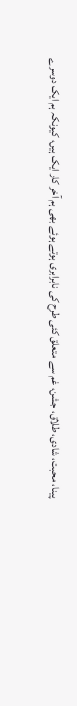پینا، محبت، شادی، طلاق، جشن، غم سے متعلق کئی طرح کی نابرابری ہوتے ہوئے بھی ہم آخر کار ایک ہیں، کیونکہ ہم ایک دوسرے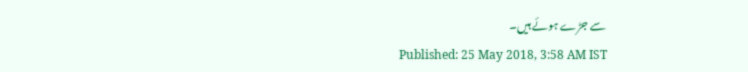سے جڑے ہوئے ہیں۔
Published: 25 May 2018, 3:58 AM IST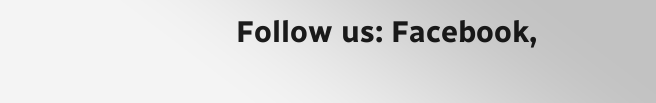Follow us: Facebook,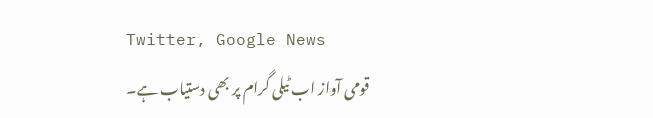Twitter, Google News
قومی آواز اب ٹیلی گرام پر بھی دستیاب ہے۔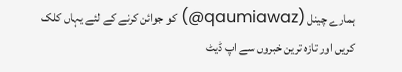ہمارے چینل (qaumiawaz@) کو جوائن کرنے کے لئے یہاں کلک کریں اور تازہ ترین خبروں سے اپ ڈیٹ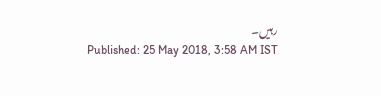رہیں۔
Published: 25 May 2018, 3:58 AM IST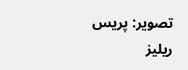تصویر: پریس ریلیز